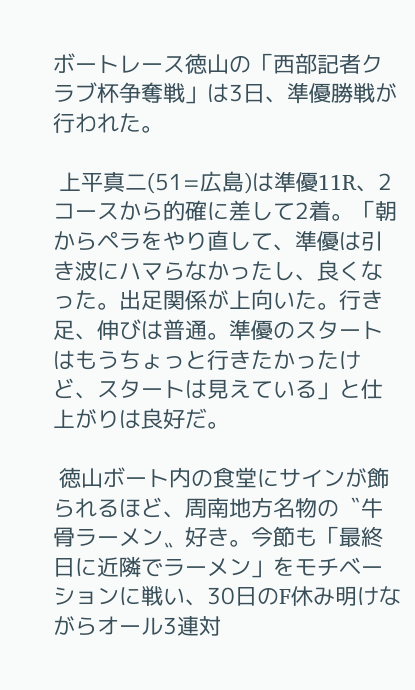ボートレース徳山の「西部記者クラブ杯争奪戦」は3日、準優勝戦が行われた。

 上平真二(51=広島)は準優11R、2コースから的確に差して2着。「朝からペラをやり直して、準優は引き波にハマらなかったし、良くなった。出足関係が上向いた。行き足、伸びは普通。準優のスタートはもうちょっと行きたかったけど、スタートは見えている」と仕上がりは良好だ。

 徳山ボート内の食堂にサインが飾られるほど、周南地方名物の〝牛骨ラーメン〟好き。今節も「最終日に近隣でラーメン」をモチベーションに戦い、30日のF休み明けながらオール3連対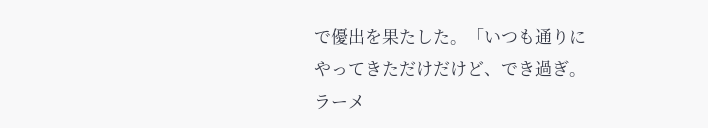で優出を果たした。「いつも通りにやってきただけだけど、でき過ぎ。ラーメ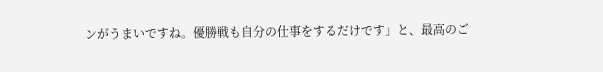ンがうまいですね。優勝戦も自分の仕事をするだけです」と、最高のご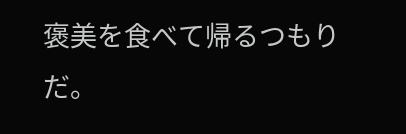褒美を食べて帰るつもりだ。